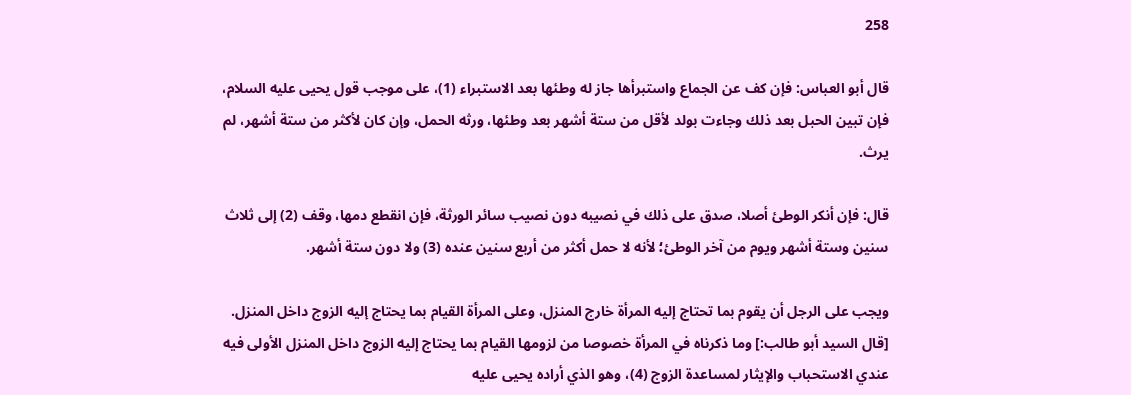258

قال أبو العباس: فإن كف عن الجماع واستبرأها جاز له وطئها بعد الاستبراء (1)، على موجب قول يحيى عليه السلام، فإن تبين الحبل بعد ذلك وجاءت بولد لأقل من ستة أشهر بعد وطئها، ورثه الحمل، وإن كان لأكثر من ستة أشهر، لم يرث.

قال: فإن أنكر الوطئ أصلا، صدق على ذلك في نصيبه دون نصيب سائر الورثة، فإن انقطع دمها، وقف (2) إلى ثلاث سنين وستة أشهر ويوم من آخر الوطئ؛ لأنه لا حمل أكثر من أربع سنين عنده (3) ولا دون ستة أشهر.

ويجب على الرجل أن يقوم بما تحتاج إليه المرأة خارج المنزل، وعلى المرأة القيام بما يحتاج إليه الزوج داخل المنزل. [قال السيد أبو طالب:] وما ذكرناه في المرأة خصوصا من لزومها القيام بما يحتاج إليه الزوج داخل المنزل الأولى فيه عندي الاستحباب والإيثار لمساعدة الزوج (4)، وهو الذي أراده يحيى عليه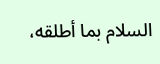السلام بما أطلقه،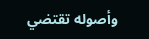وأصوله تقتضي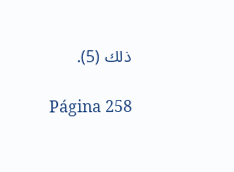ذلك (5).

Página 258